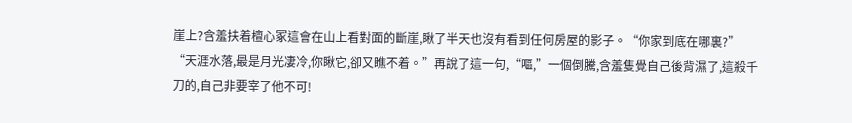崖上?含羞扶着檀心冢這會在山上看對面的斷崖,瞅了半天也沒有看到任何房屋的影子。“你家到底在哪裏?”
“天涯水落,最是月光凄冷,你瞅它,卻又瞧不着。”再說了這一句,“嘔,”一個倒騰,含羞隻覺自己後背濕了,這殺千刀的,自己非要宰了他不可!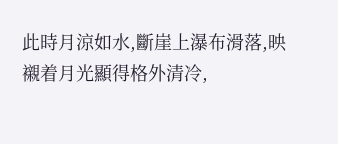此時月涼如水,斷崖上瀑布滑落,映襯着月光顯得格外清冷,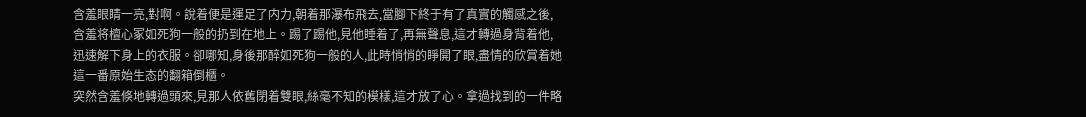含羞眼睛一亮,對啊。說着便是運足了内力,朝着那瀑布飛去,當腳下終于有了真實的觸感之後,含羞将檀心冢如死狗一般的扔到在地上。踢了踢他,見他睡着了,再無聲息,這才轉過身背着他,迅速解下身上的衣服。卻哪知,身後那醉如死狗一般的人,此時悄悄的睜開了眼,盡情的欣賞着她這一番原始生态的翻箱倒櫃。
突然含羞倏地轉過頭來,見那人依舊閉着雙眼,絲毫不知的模樣,這才放了心。拿過找到的一件略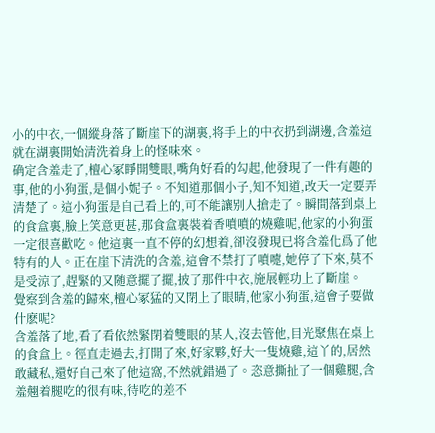小的中衣,一個縱身落了斷崖下的湖裏,将手上的中衣扔到湖邊,含羞這就在湖裏開始清洗着身上的怪味來。
确定含羞走了,檀心冢睜開雙眼,嘴角好看的勾起,他發現了一件有趣的事,他的小狗蛋,是個小妮子。不知道那個小子,知不知道,改天一定要弄清楚了。這小狗蛋是自己看上的,可不能讓别人搶走了。瞬間落到桌上的食盒裏,臉上笑意更甚,那食盒裏裝着香噴噴的燒雞呢,他家的小狗蛋一定很喜歡吃。他這裏一直不停的幻想着,卻沒發現已将含羞化爲了他特有的人。正在崖下清洗的含羞,這會不禁打了噴嚏,她停了下來,莫不是受涼了,趕緊的又随意擺了擺,披了那件中衣,施展輕功上了斷崖。
覺察到含羞的歸來,檀心冢猛的又閉上了眼睛,他家小狗蛋,這會子要做什麽呢?
含羞落了地,看了看依然緊閉着雙眼的某人,沒去管他,目光聚焦在桌上的食盒上。徑直走過去,打開了來,好家夥,好大一隻燒雞,這丫的,居然敢藏私,還好自己來了他這窩,不然就錯過了。恣意撕扯了一個雞腿,含羞翹着腿吃的很有味,待吃的差不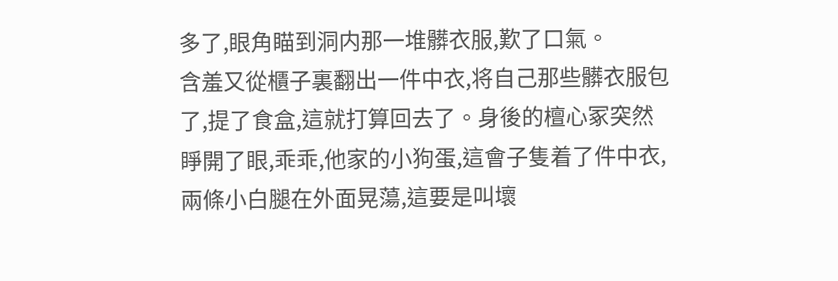多了,眼角瞄到洞内那一堆髒衣服,歎了口氣。
含羞又從櫃子裏翻出一件中衣,将自己那些髒衣服包了,提了食盒,這就打算回去了。身後的檀心冢突然睜開了眼,乖乖,他家的小狗蛋,這會子隻着了件中衣,兩條小白腿在外面晃蕩,這要是叫壞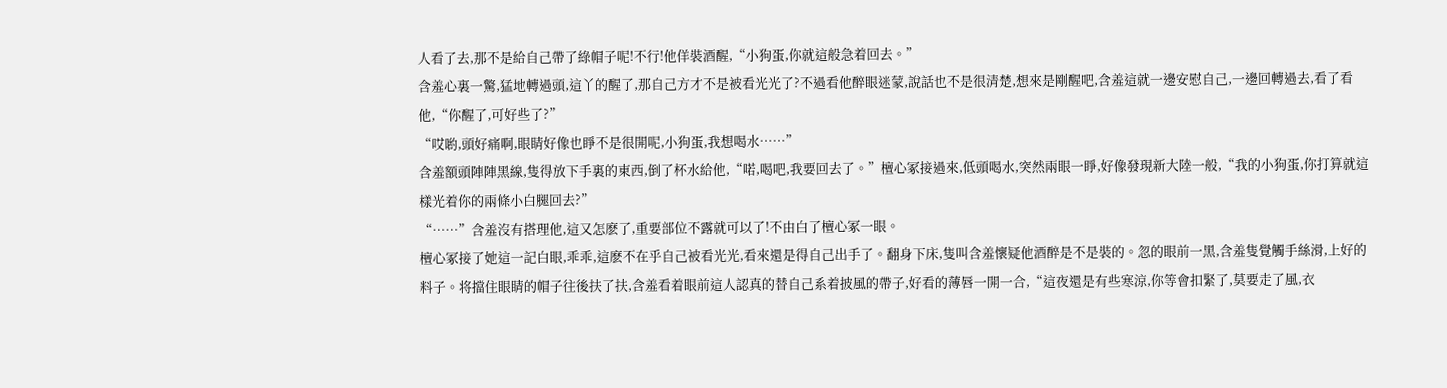人看了去,那不是給自己帶了綠帽子呢!不行!他佯裝酒醒,“小狗蛋,你就這般急着回去。”
含羞心裏一驚,猛地轉過頭,這丫的醒了,那自己方才不是被看光光了?不過看他醉眼迷蒙,說話也不是很清楚,想來是剛醒吧,含羞這就一邊安慰自己,一邊回轉過去,看了看他,“你醒了,可好些了?”
“哎喲,頭好痛啊,眼睛好像也睜不是很開呢,小狗蛋,我想喝水……”
含羞額頭陣陣黑線,隻得放下手裏的東西,倒了杯水給他,“喏,喝吧,我要回去了。”檀心冢接過來,低頭喝水,突然兩眼一睜,好像發現新大陸一般,“我的小狗蛋,你打算就這樣光着你的兩條小白腿回去?”
“……”含羞沒有搭理他,這又怎麽了,重要部位不露就可以了!不由白了檀心冢一眼。
檀心冢接了她這一記白眼,乖乖,這麽不在乎自己被看光光,看來還是得自己出手了。翻身下床,隻叫含羞懷疑他酒醉是不是裝的。忽的眼前一黑,含羞隻覺觸手絲滑,上好的料子。将擋住眼睛的帽子往後扶了扶,含羞看着眼前這人認真的替自己系着披風的帶子,好看的薄唇一開一合,“這夜還是有些寒涼,你等會扣緊了,莫要走了風,衣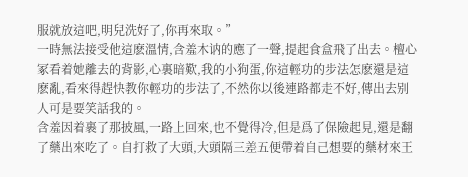服就放這吧,明兒洗好了,你再來取。”
一時無法接受他這麽溫情,含羞木讷的應了一聲,提起食盒飛了出去。檀心冢看着她離去的背影,心裏暗歎,我的小狗蛋,你這輕功的步法怎麽還是這麽亂,看來得趕快教你輕功的步法了,不然你以後連路都走不好,傳出去别人可是要笑話我的。
含羞因着裹了那披風,一路上回來,也不覺得冷,但是爲了保險起見,還是翻了藥出來吃了。自打救了大頭,大頭隔三差五便帶着自己想要的藥材來王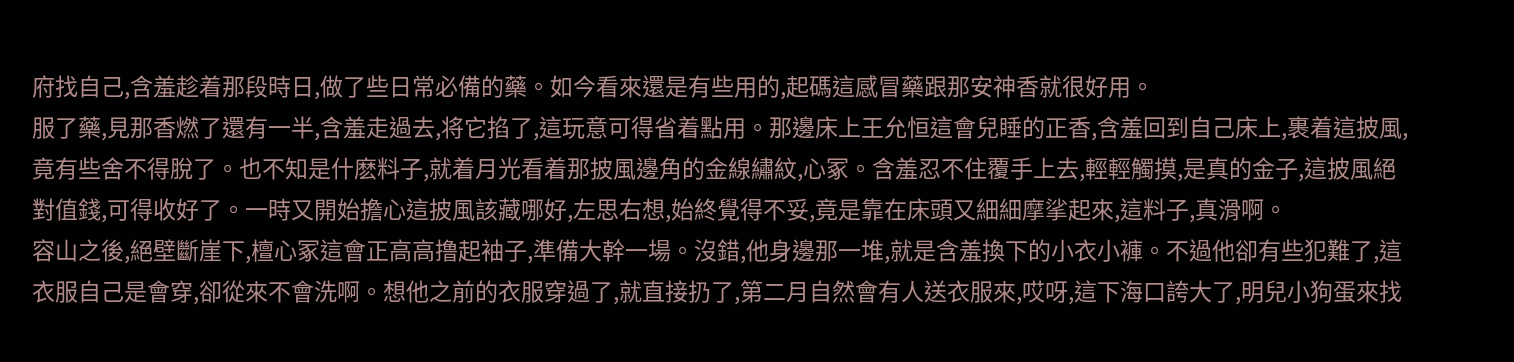府找自己,含羞趁着那段時日,做了些日常必備的藥。如今看來還是有些用的,起碼這感冒藥跟那安神香就很好用。
服了藥,見那香燃了還有一半,含羞走過去,将它掐了,這玩意可得省着點用。那邊床上王允恒這會兒睡的正香,含羞回到自己床上,裹着這披風,竟有些舍不得脫了。也不知是什麽料子,就着月光看着那披風邊角的金線繡紋,心冢。含羞忍不住覆手上去,輕輕觸摸,是真的金子,這披風絕對值錢,可得收好了。一時又開始擔心這披風該藏哪好,左思右想,始終覺得不妥,竟是靠在床頭又細細摩挲起來,這料子,真滑啊。
容山之後,絕壁斷崖下,檀心冢這會正高高撸起袖子,準備大幹一場。沒錯,他身邊那一堆,就是含羞換下的小衣小褲。不過他卻有些犯難了,這衣服自己是會穿,卻從來不會洗啊。想他之前的衣服穿過了,就直接扔了,第二月自然會有人送衣服來,哎呀,這下海口誇大了,明兒小狗蛋來找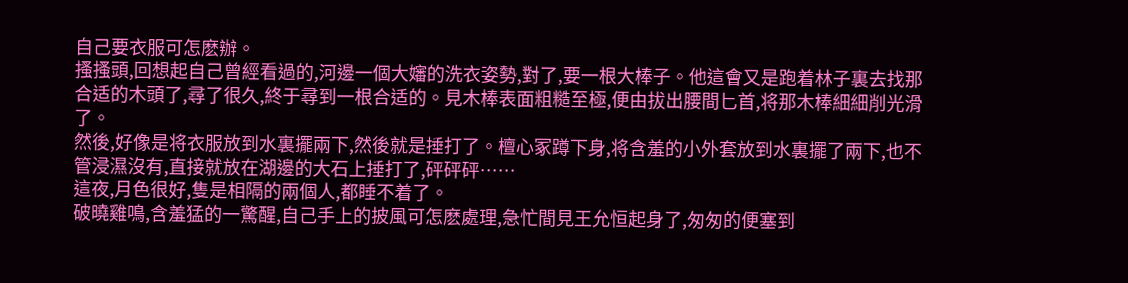自己要衣服可怎麽辦。
搔搔頭,回想起自己曾經看過的,河邊一個大嬸的洗衣姿勢,對了,要一根大棒子。他這會又是跑着林子裏去找那合适的木頭了,尋了很久,終于尋到一根合适的。見木棒表面粗糙至極,便由拔出腰間匕首,将那木棒細細削光滑了。
然後,好像是将衣服放到水裏擺兩下,然後就是捶打了。檀心冢蹲下身,将含羞的小外套放到水裏擺了兩下,也不管浸濕沒有,直接就放在湖邊的大石上捶打了,砰砰砰……
這夜,月色很好,隻是相隔的兩個人,都睡不着了。
破曉雞鳴,含羞猛的一驚醒,自己手上的披風可怎麽處理,急忙間見王允恒起身了,匆匆的便塞到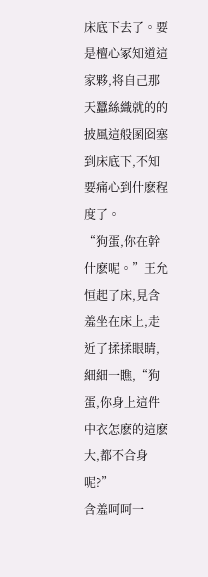床底下去了。要是檀心冢知道這家夥,将自己那天蠶絲織就的的披風這般圂囵塞到床底下,不知要痛心到什麽程度了。
“狗蛋,你在幹什麽呢。”王允恒起了床,見含羞坐在床上,走近了揉揉眼睛,細細一瞧,“狗蛋,你身上這件中衣怎麽的這麽大,都不合身呢?”
含羞呵呵一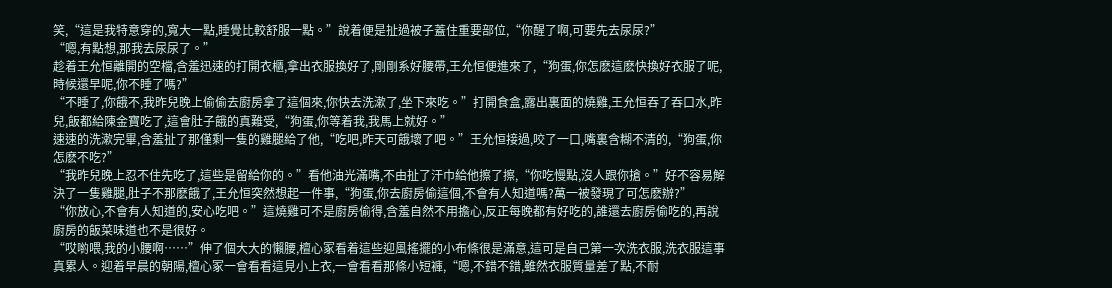笑,“這是我特意穿的,寬大一點,睡覺比較舒服一點。”說着便是扯過被子蓋住重要部位,“你醒了啊,可要先去尿尿?”
“嗯,有點想,那我去尿尿了。”
趁着王允恒離開的空檔,含羞迅速的打開衣櫃,拿出衣服換好了,剛剛系好腰帶,王允恒便進來了,“狗蛋,你怎麽這麽快換好衣服了呢,時候還早呢,你不睡了嗎?”
“不睡了,你餓不,我昨兒晚上偷偷去廚房拿了這個來,你快去洗漱了,坐下來吃。”打開食盒,露出裏面的燒雞,王允恒吞了吞口水,昨兒,飯都給陳金寶吃了,這會肚子餓的真難受,“狗蛋,你等着我,我馬上就好。”
速速的洗漱完畢,含羞扯了那僅剩一隻的雞腿給了他,“吃吧,昨天可餓壞了吧。”王允恒接過,咬了一口,嘴裏含糊不清的,“狗蛋,你怎麽不吃?”
“我昨兒晚上忍不住先吃了,這些是留給你的。”看他油光滿嘴,不由扯了汗巾給他擦了擦,“你吃慢點,沒人跟你搶。”好不容易解決了一隻雞腿,肚子不那麽餓了,王允恒突然想起一件事,“狗蛋,你去廚房偷這個,不會有人知道嗎?萬一被發現了可怎麽辦?”
“你放心,不會有人知道的,安心吃吧。”這燒雞可不是廚房偷得,含羞自然不用擔心,反正每晚都有好吃的,誰還去廚房偷吃的,再說廚房的飯菜味道也不是很好。
“哎喲喂,我的小腰啊……”伸了個大大的懶腰,檀心冢看着這些迎風搖擺的小布條很是滿意,這可是自己第一次洗衣服,洗衣服這事真累人。迎着早晨的朝陽,檀心冢一會看看這見小上衣,一會看看那條小短褲,“嗯,不錯不錯,雖然衣服質量差了點,不耐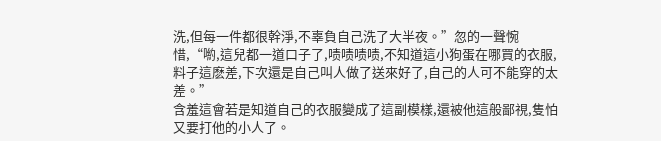洗,但每一件都很幹淨,不辜負自己洗了大半夜。”忽的一聲惋惜,“喲,這兒都一道口子了,啧啧啧啧,不知道這小狗蛋在哪買的衣服,料子這麽差,下次還是自己叫人做了送來好了,自己的人可不能穿的太差。”
含羞這會若是知道自己的衣服變成了這副模樣,還被他這般鄙視,隻怕又要打他的小人了。